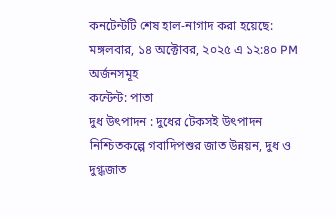কনটেন্টটি শেষ হাল-নাগাদ করা হয়েছে: মঙ্গলবার, ১৪ অক্টোবর, ২০২৫ এ ১২:৪০ PM
অর্জনসমূহ
কন্টেন্ট: পাতা
দুধ উৎপাদন : দুধের টেকসই উৎপাদন নিশ্চিতকল্পে গবাদিপশুর জাত উন্নয়ন, দুধ ও দুগ্ধজাত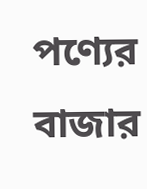পণ্যের বাজার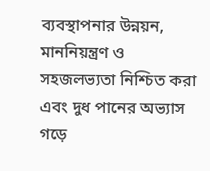ব্যবস্থাপনার উন্নয়ন, মাননিয়ন্ত্রণ ও সহজলভ্যতা নিশ্চিত করা এবং দুধ পানের অভ্যাস গড়ে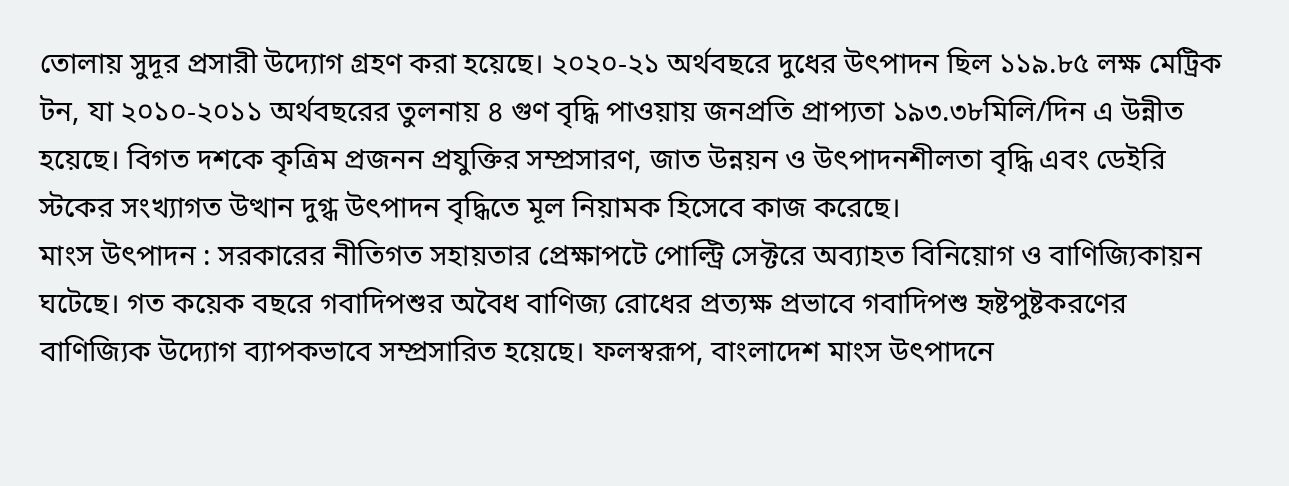তোলায় সুদূর প্রসারী উদ্যোগ গ্রহণ করা হয়েছে। ২০২০-২১ অর্থবছরে দুধের উৎপাদন ছিল ১১৯.৮৫ লক্ষ মেট্রিক টন, যা ২০১০-২০১১ অর্থবছরের তুলনায় ৪ গুণ বৃদ্ধি পাওয়ায় জনপ্রতি প্রাপ্যতা ১৯৩.৩৮মিলি/দিন এ উন্নীত হয়েছে। বিগত দশকে কৃত্রিম প্রজনন প্রযুক্তির সম্প্রসারণ, জাত উন্নয়ন ও উৎপাদনশীলতা বৃদ্ধি এবং ডেইরি স্টকের সংখ্যাগত উত্থান দুগ্ধ উৎপাদন বৃদ্ধিতে মূল নিয়ামক হিসেবে কাজ করেছে।
মাংস উৎপাদন : সরকারের নীতিগত সহায়তার প্রেক্ষাপটে পোল্ট্রি সেক্টরে অব্যাহত বিনিয়োগ ও বাণিজ্যিকায়ন ঘটেছে। গত কয়েক বছরে গবাদিপশুর অবৈধ বাণিজ্য রোধের প্রত্যক্ষ প্রভাবে গবাদিপশু হৃষ্টপুষ্টকরণের বাণিজ্যিক উদ্যোগ ব্যাপকভাবে সম্প্রসারিত হয়েছে। ফলস্বরূপ, বাংলাদেশ মাংস উৎপাদনে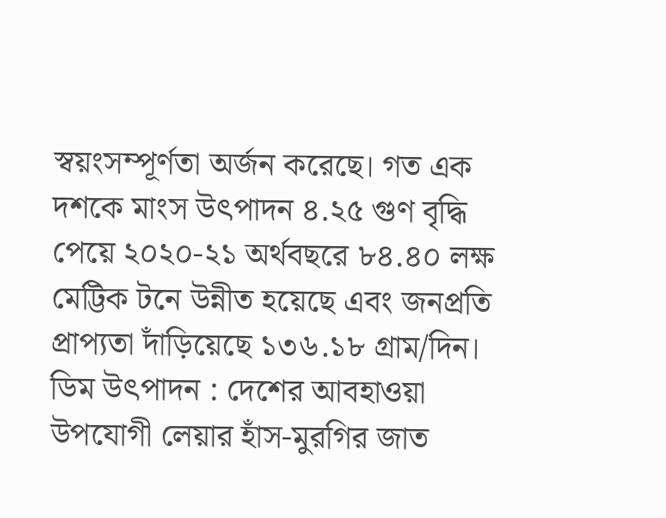স্বয়ংসম্পূর্ণতা অর্জন করেছে। গত এক দশকে মাংস উৎপাদন ৪.২৫ গুণ বৃদ্ধি পেয়ে ২০২০-২১ অর্থবছরে ৮৪.৪০ লক্ষ মেট্টিক টনে উন্নীত হয়েছে এবং জনপ্রতি প্রাপ্যতা দাঁড়িয়েছে ১৩৬.১৮ গ্রাম/দিন।
ডিম উৎপাদন : দেশের আবহাওয়া উপযোগী লেয়ার হাঁস-মুরগির জাত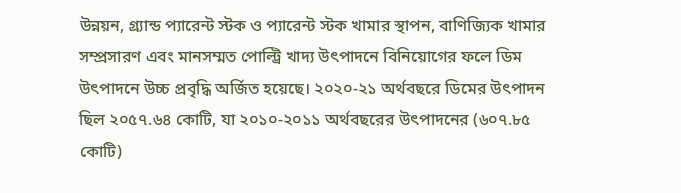উন্নয়ন, গ্র্যান্ড প্যারেন্ট স্টক ও প্যারেন্ট স্টক খামার স্থাপন, বাণিজ্যিক খামার সম্প্রসারণ এবং মানসম্মত পোল্ট্রি খাদ্য উৎপাদনে বিনিয়োগের ফলে ডিম উৎপাদনে উচ্চ প্রবৃদ্ধি অর্জিত হয়েছে। ২০২০-২১ অর্থবছরে ডিমের উৎপাদন ছিল ২০৫৭.৬৪ কোটি, যা ২০১০-২০১১ অর্থবছরের উৎপাদনের (৬০৭.৮৫ কোটি)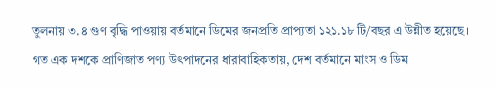তুলনায় ৩.৪ গুণ বৃদ্ধি পাওয়ায় বর্তমানে ডিমের জনপ্রতি প্রাপ্যতা ১২১.১৮ টি/বছর এ উন্নীত হয়েছে।
গত এক দশকে প্রাণিজাত পণ্য উৎপাদনের ধারাবাহিকতায়, দেশ বর্তমানে মাংস ও ডিম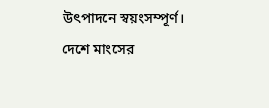উৎপাদনে স্বয়ংসম্পূর্ণ। দেশে মাংসের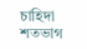চাহিদা শতভাগ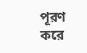পূরণ করে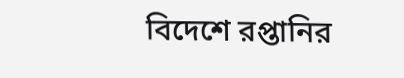বিদেশে রপ্তানির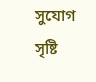সুযোগ সৃষ্টি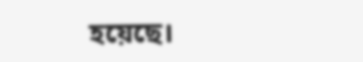হয়েছে।